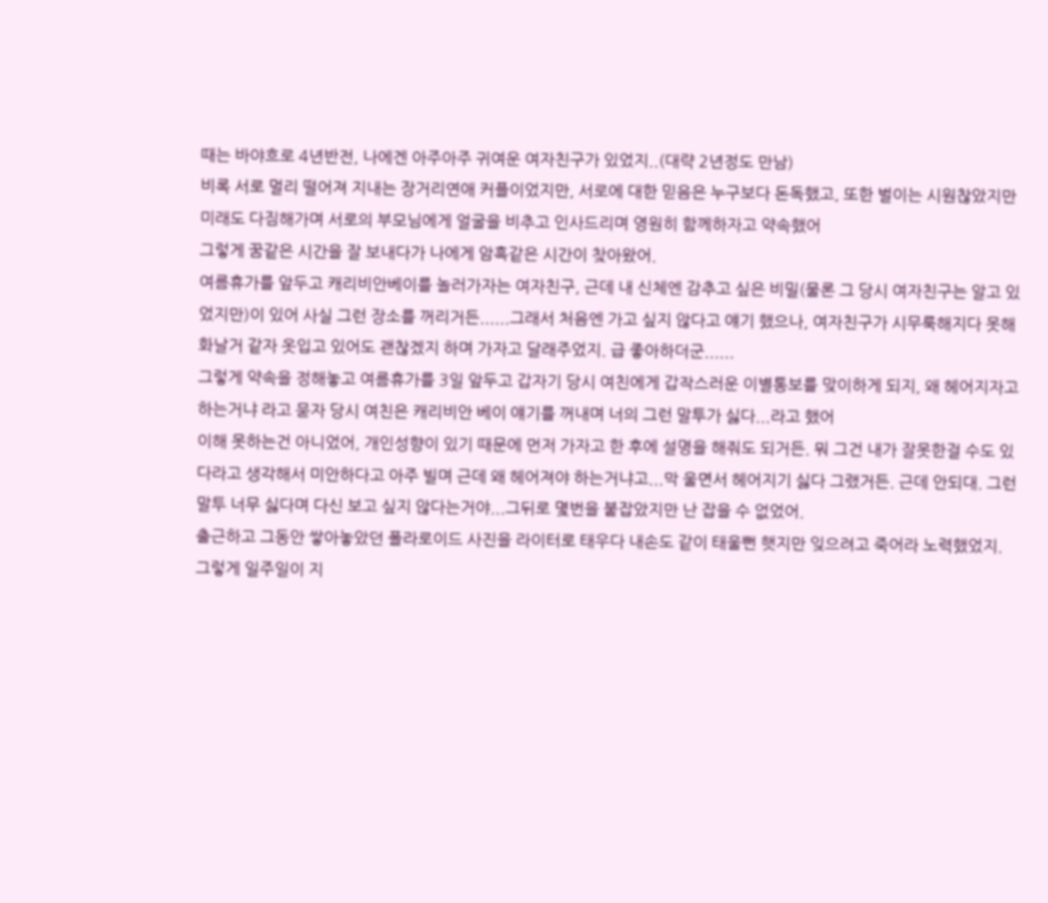때는 바야흐로 4년반전, 나에겐 아주아주 귀여운 여자친구가 있었지..(대략 2년정도 만남)
비록 서로 멀리 떨어져 지내는 장거리연애 커플이었지만, 서로에 대한 믿음은 누구보다 돈독했고, 또한 벌이는 시원찮았지만 미래도 다짐해가며 서로의 부모님에게 얼굴을 비추고 인사드리며 영원히 함께하자고 약속했어
그렇게 꿈같은 시간을 잘 보내다가 나에게 암흑같은 시간이 찾아왔어.
여름휴가를 앞두고 캐리비안베이를 놀러가자는 여자친구, 근데 내 신체엔 감추고 싶은 비밀(물론 그 당시 여자친구는 알고 있었지만)이 있어 사실 그런 장소를 꺼리거든......그래서 처음엔 가고 싶지 않다고 얘기 했으나, 여자친구가 시무룩해지다 못해 화날거 같자 옷입고 있어도 괜찮겠지 하며 가자고 달래주었지. 급 좋아하더군......
그렇게 약속을 정해놓고 여름휴가를 3일 앞두고 갑자기 당시 여친에게 갑작스러운 이별통보를 맞이하게 되지, 왜 헤어지자고 하는거냐 라고 묻자 당시 여친은 캐리비안 베이 얘기를 꺼내며 너의 그런 말투가 싫다...라고 했어
이해 못하는건 아니었어, 개인성향이 있기 때문에 먼저 가자고 한 후에 설명을 해줘도 되거든. 뭐 그건 내가 잘못한걸 수도 있다라고 생각해서 미안하다고 아주 빌며 근데 왜 헤어져야 하는거냐고...막 울면서 헤어지기 싫다 그랬거든. 근데 안되대. 그런 말투 너무 싫다며 다신 보고 싶지 않다는거야...그뒤로 몇번을 붙잡았지만 난 잡을 수 없었어.
출근하고 그동안 쌓아놓았던 폴라로이드 사진을 라이터로 태우다 내손도 같이 태울뻔 햇지만 잊으려고 죽어라 노력했었지. 그렇게 일주일이 지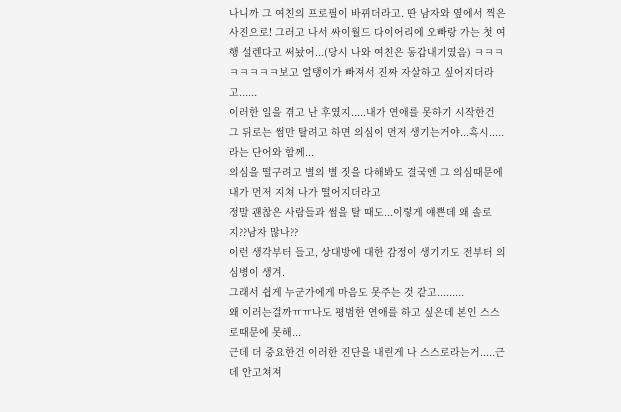나니까 그 여친의 프로필이 바뀌더라고. 딴 남자와 옆에서 찍은 사진으로! 그러고 나서 싸이월드 다이어리에 오빠랑 가는 첫 여행 설렌다고 써놨어...(당시 나와 여친은 동갑내기였음) ㅋㅋㅋㅋㅋㅋㅋㅋ보고 얼탱이가 빠져서 진짜 자살하고 싶어지더라고......
이러한 일을 겪고 난 후였지.....내가 연애를 못하기 시작한건
그 뒤로는 썸만 탈려고 하면 의심이 먼저 생기는거야...혹시.....라는 단어와 함께...
의심을 떨구려고 별의 별 짓을 다해봐도 결국엔 그 의심때문에 내가 먼저 지쳐 나가 떨어지더라고
정말 괜찮은 사람들과 썸을 탈 때도...이렇게 얘쁜데 왜 솔로지??남자 많나??
이런 생각부터 들고, 상대방에 대한 감정이 생기기도 전부터 의심병이 생겨.
그래서 쉽게 누군가에게 마음도 못주는 것 같고.........
왜 이러는걸까ㅠㅠ나도 평범한 연애를 하고 싶은데 본인 스스로때문에 못해...
근데 더 중요한건 이러한 진단을 내린게 나 스스로라는거.....근데 안고쳐져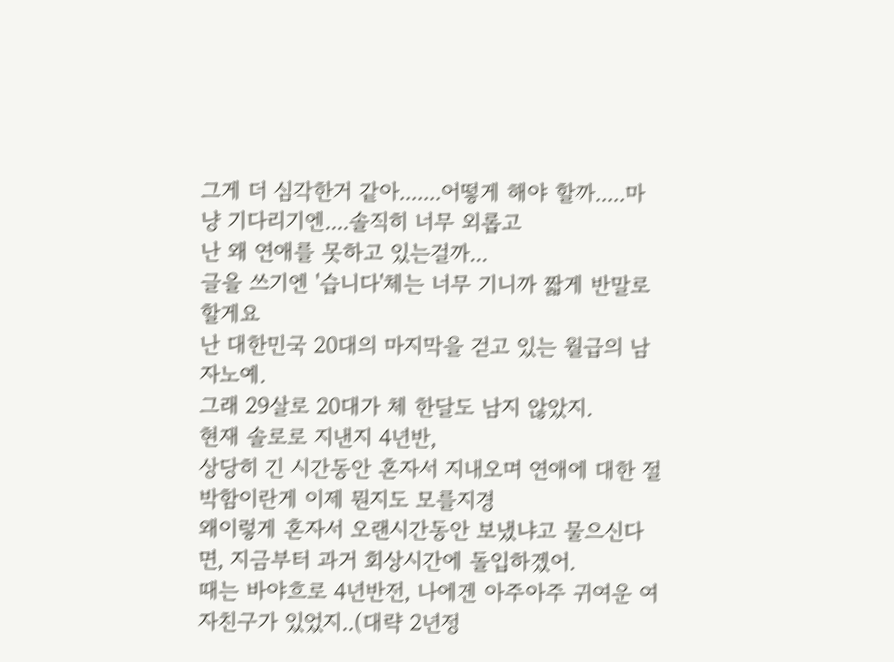그게 더 심각한거 같아.......어떻게 해야 할까.....마냥 기다리기엔....솔직히 너무 외롭고
난 왜 연애를 못하고 있는걸까...
글을 쓰기엔 '습니다'체는 너무 기니까 짧게 반말로 할게요
난 대한민국 20대의 마지막을 걷고 있는 월급의 남자노예.
그래 29살로 20대가 체 한달도 남지 않았지.
현재 솔로로 지낸지 4년반,
상당히 긴 시간동안 혼자서 지내오며 연애에 대한 절박함이란게 이제 뭔지도 모를지경
왜이렇게 혼자서 오랜시간동안 보냈냐고 물으신다면, 지금부터 과거 회상시간에 돌입하겠어.
때는 바야흐로 4년반전, 나에겐 아주아주 귀여운 여자친구가 있었지..(대략 2년정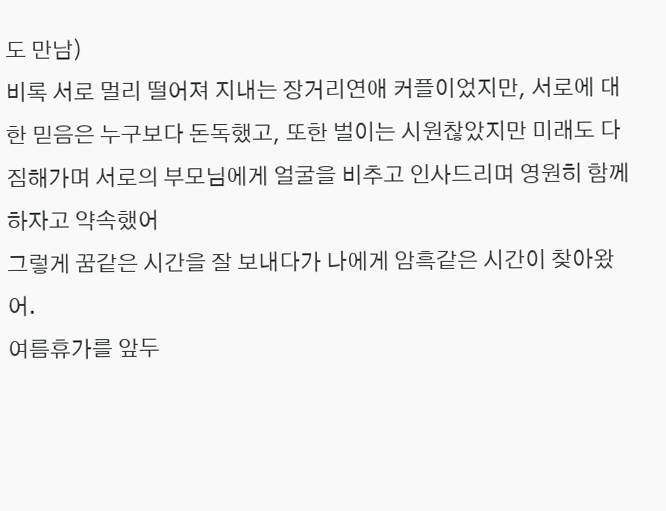도 만남)
비록 서로 멀리 떨어져 지내는 장거리연애 커플이었지만, 서로에 대한 믿음은 누구보다 돈독했고, 또한 벌이는 시원찮았지만 미래도 다짐해가며 서로의 부모님에게 얼굴을 비추고 인사드리며 영원히 함께하자고 약속했어
그렇게 꿈같은 시간을 잘 보내다가 나에게 암흑같은 시간이 찾아왔어.
여름휴가를 앞두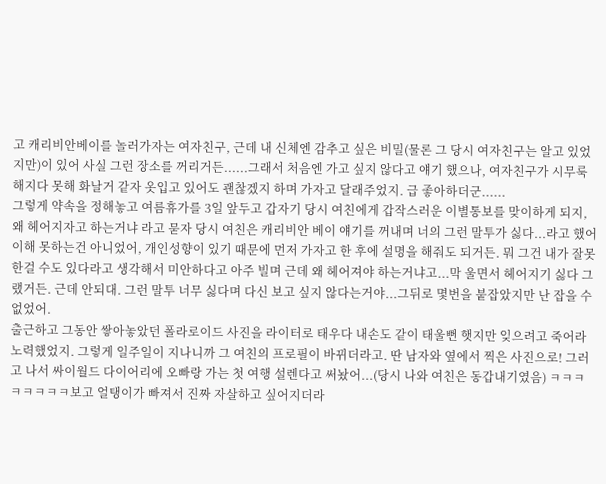고 캐리비안베이를 놀러가자는 여자친구, 근데 내 신체엔 감추고 싶은 비밀(물론 그 당시 여자친구는 알고 있었지만)이 있어 사실 그런 장소를 꺼리거든......그래서 처음엔 가고 싶지 않다고 얘기 했으나, 여자친구가 시무룩해지다 못해 화날거 같자 옷입고 있어도 괜찮겠지 하며 가자고 달래주었지. 급 좋아하더군......
그렇게 약속을 정해놓고 여름휴가를 3일 앞두고 갑자기 당시 여친에게 갑작스러운 이별통보를 맞이하게 되지, 왜 헤어지자고 하는거냐 라고 묻자 당시 여친은 캐리비안 베이 얘기를 꺼내며 너의 그런 말투가 싫다...라고 했어
이해 못하는건 아니었어, 개인성향이 있기 때문에 먼저 가자고 한 후에 설명을 해줘도 되거든. 뭐 그건 내가 잘못한걸 수도 있다라고 생각해서 미안하다고 아주 빌며 근데 왜 헤어져야 하는거냐고...막 울면서 헤어지기 싫다 그랬거든. 근데 안되대. 그런 말투 너무 싫다며 다신 보고 싶지 않다는거야...그뒤로 몇번을 붙잡았지만 난 잡을 수 없었어.
출근하고 그동안 쌓아놓았던 폴라로이드 사진을 라이터로 태우다 내손도 같이 태울뻔 햇지만 잊으려고 죽어라 노력했었지. 그렇게 일주일이 지나니까 그 여친의 프로필이 바뀌더라고. 딴 남자와 옆에서 찍은 사진으로! 그러고 나서 싸이월드 다이어리에 오빠랑 가는 첫 여행 설렌다고 써놨어...(당시 나와 여친은 동갑내기였음) ㅋㅋㅋㅋㅋㅋㅋㅋ보고 얼탱이가 빠져서 진짜 자살하고 싶어지더라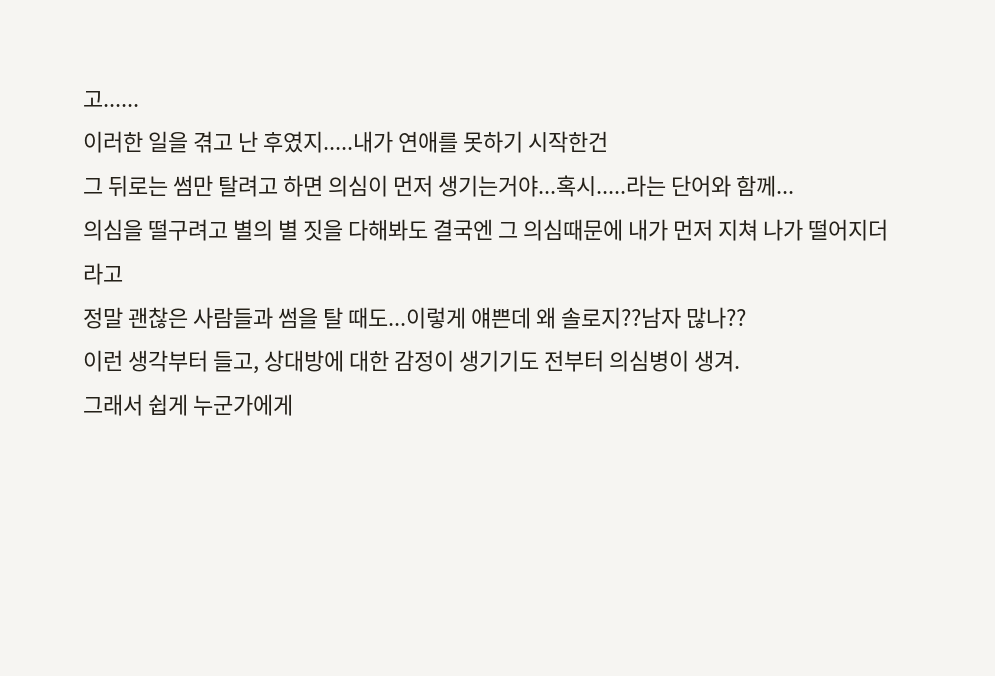고......
이러한 일을 겪고 난 후였지.....내가 연애를 못하기 시작한건
그 뒤로는 썸만 탈려고 하면 의심이 먼저 생기는거야...혹시.....라는 단어와 함께...
의심을 떨구려고 별의 별 짓을 다해봐도 결국엔 그 의심때문에 내가 먼저 지쳐 나가 떨어지더라고
정말 괜찮은 사람들과 썸을 탈 때도...이렇게 얘쁜데 왜 솔로지??남자 많나??
이런 생각부터 들고, 상대방에 대한 감정이 생기기도 전부터 의심병이 생겨.
그래서 쉽게 누군가에게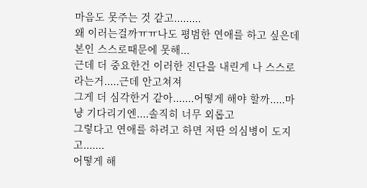마음도 못주는 것 같고.........
왜 이러는걸까ㅠㅠ나도 평범한 연애를 하고 싶은데 본인 스스로때문에 못해...
근데 더 중요한건 이러한 진단을 내린게 나 스스로라는거.....근데 안고쳐져
그게 더 심각한거 같아.......어떻게 해야 할까.....마냥 기다리기엔....솔직히 너무 외롭고
그렇다고 연애를 하려고 하면 저딴 의심병이 도지고.......
어떻게 해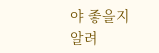야 좋을지 알려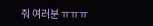줘 여러분 ㅠㅠㅠ